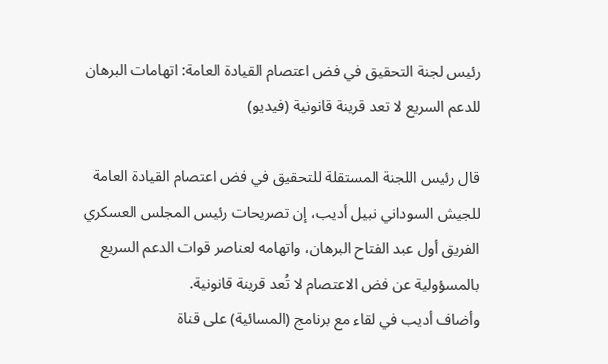رئيس لجنة التحقيق في فض اعتصام القيادة العامة: اتهامات البرهان للدعم السريع لا تعد قرينة قانونية (فيديو)

قال رئيس اللجنة المستقلة للتحقيق في فض اعتصام القيادة العامة للجيش السوداني نبيل أديب، إن تصريحات رئيس المجلس العسكري الفريق أول عبد الفتاح البرهان، واتهامه لعناصر قوات الدعم السريع بالمسؤولية عن فض الاعتصام لا تُعد قرينة قانونية.
وأضاف أديب في لقاء مع برنامج (المسائية) على قناة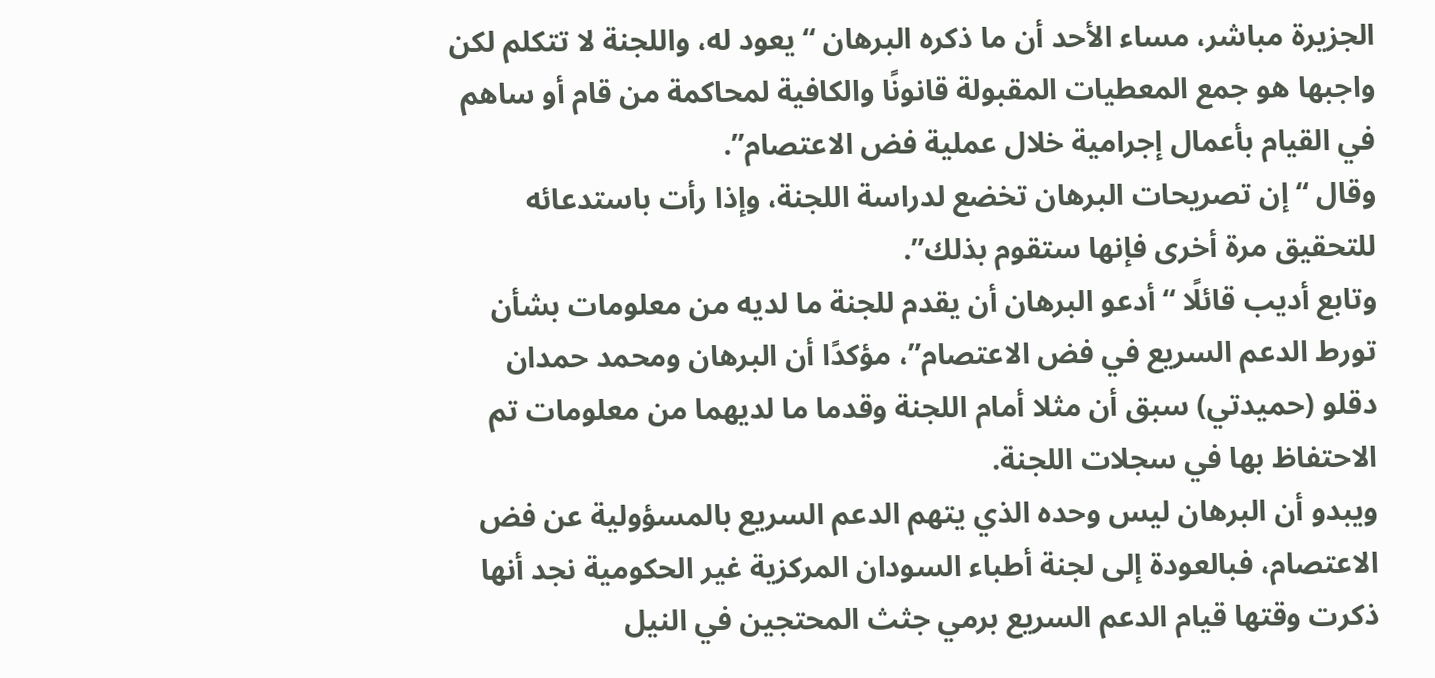الجزيرة مباشر، مساء الأحد أن ما ذكره البرهان “يعود له، واللجنة لا تتكلم لكن واجبها هو جمع المعطيات المقبولة قانونًا والكافية لمحاكمة من قام أو ساهم في القيام بأعمال إجرامية خلال عملية فض الاعتصام”.
وقال “إن تصريحات البرهان تخضع لدراسة اللجنة، وإذا رأت باستدعائه للتحقيق مرة أخرى فإنها ستقوم بذلك”.
وتابع أديب قائلًا “أدعو البرهان أن يقدم للجنة ما لديه من معلومات بشأن تورط الدعم السريع في فض الاعتصام”، مؤكدًا أن البرهان ومحمد حمدان دقلو (حميدتي) سبق أن مثلا أمام اللجنة وقدما ما لديهما من معلومات تم الاحتفاظ بها في سجلات اللجنة.
ويبدو أن البرهان ليس وحده الذي يتهم الدعم السريع بالمسؤولية عن فض الاعتصام، فبالعودة إلى لجنة أطباء السودان المركزية غير الحكومية نجد أنها ذكرت وقتها قيام الدعم السريع برمي جثث المحتجين في النيل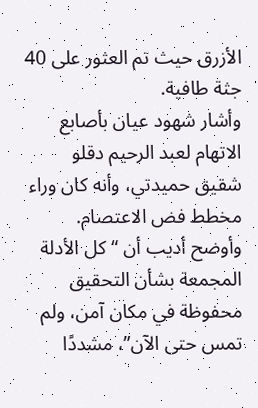الأزرق حيث تم العثور على 40 جثة طافية.
وأشار شهود عيان بأصابع الاتهام لعبد الرحيم دقلو شقيق حميدتي، وأنه كان وراء مخطط فض الاعتصام.
وأوضح أديب أن “كل الأدلة المجمعة بشأن التحقيق محفوظة في مكان آمن، ولم تمس حتى الآن”، مشددًا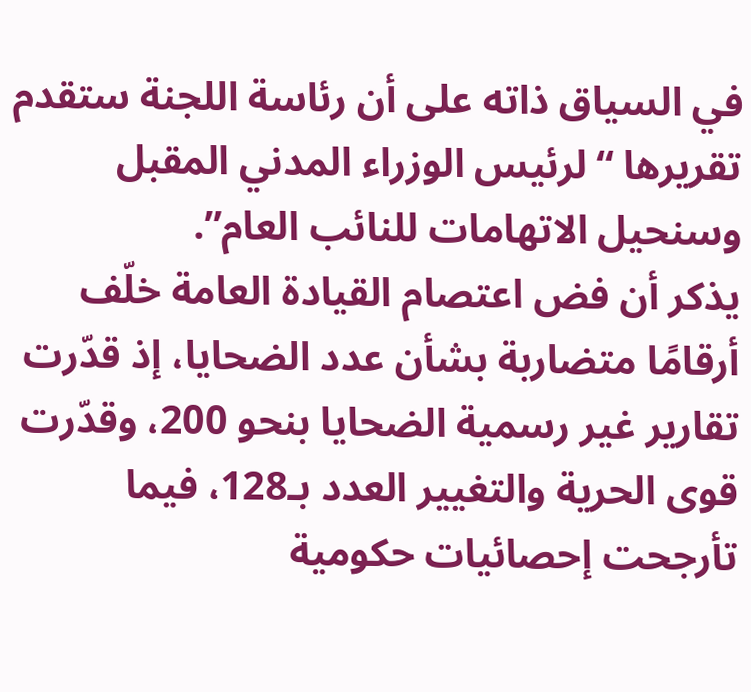في السياق ذاته على أن رئاسة اللجنة ستقدم تقريرها “لرئيس الوزراء المدني المقبل وسنحيل الاتهامات للنائب العام”.
يذكر أن فض اعتصام القيادة العامة خلّف أرقامًا متضاربة بشأن عدد الضحايا، إذ قدّرت تقارير غير رسمية الضحايا بنحو 200، وقدّرت قوى الحرية والتغيير العدد بـ128، فيما تأرجحت إحصائيات حكومية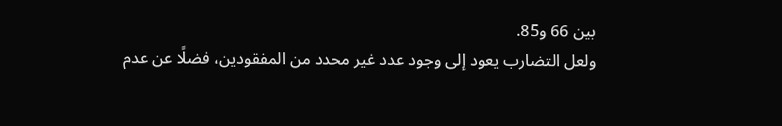بين 66 و85.
ولعل التضارب يعود إلى وجود عدد غير محدد من المفقودين، فضلًا عن عدم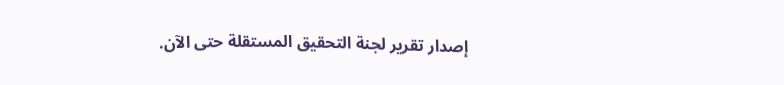إصدار تقرير لجنة التحقيق المستقلة حتى الآن.